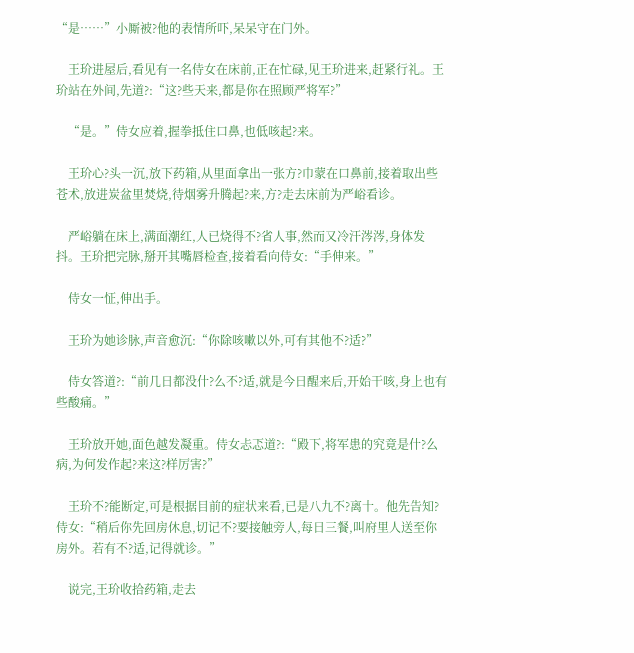“是……”小厮被?他的表情所吓,呆呆守在门外。

    王玠进屋后,看见有一名侍女在床前,正在忙碌,见王玠进来,赶紧行礼。王玠站在外间,先道?:“这?些天来,都是你在照顾严将军?”

    “是。”侍女应着,握拳抵住口鼻,也低咳起?来。

    王玠心?头一沉,放下药箱,从里面拿出一张方?巾蒙在口鼻前,接着取出些苍术,放进炭盆里焚烧,待烟雾升腾起?来,方?走去床前为严峪看诊。

    严峪躺在床上,满面潮红,人已烧得不?省人事,然而又冷汗涔涔,身体发抖。王玠把完脉,掰开其嘴唇检查,接着看向侍女:“手伸来。”

    侍女一怔,伸出手。

    王玠为她诊脉,声音愈沉:“你除咳嗽以外,可有其他不?适?”

    侍女答道?:“前几日都没什?么不?适,就是今日醒来后,开始干咳,身上也有些酸痛。”

    王玠放开她,面色越发凝重。侍女忐忑道?:“殿下,将军患的究竟是什?么病,为何发作起?来这?样厉害?”

    王玠不?能断定,可是根据目前的症状来看,已是八九不?离十。他先告知?侍女:“稍后你先回房休息,切记不?要接触旁人,每日三餐,叫府里人送至你房外。若有不?适,记得就诊。”

    说完,王玠收拾药箱,走去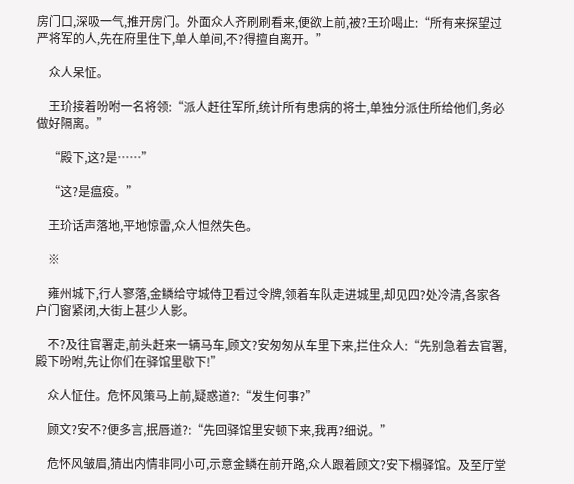房门口,深吸一气,推开房门。外面众人齐刷刷看来,便欲上前,被?王玠喝止:“所有来探望过严将军的人,先在府里住下,单人单间,不?得擅自离开。”

    众人呆怔。

    王玠接着吩咐一名将领:“派人赶往军所,统计所有患病的将士,单独分派住所给他们,务必做好隔离。”

    “殿下,这?是……”

    “这?是瘟疫。”

    王玠话声落地,平地惊雷,众人怛然失色。

    ※

    雍州城下,行人寥落,金鳞给守城侍卫看过令牌,领着车队走进城里,却见四?处冷清,各家各户门窗紧闭,大街上甚少人影。

    不?及往官署走,前头赶来一辆马车,顾文?安匆匆从车里下来,拦住众人:“先别急着去官署,殿下吩咐,先让你们在驿馆里歇下!”

    众人怔住。危怀风策马上前,疑惑道?:“发生何事?”

    顾文?安不?便多言,抿唇道?:“先回驿馆里安顿下来,我再?细说。”

    危怀风皱眉,猜出内情非同小可,示意金鳞在前开路,众人跟着顾文?安下榻驿馆。及至厅堂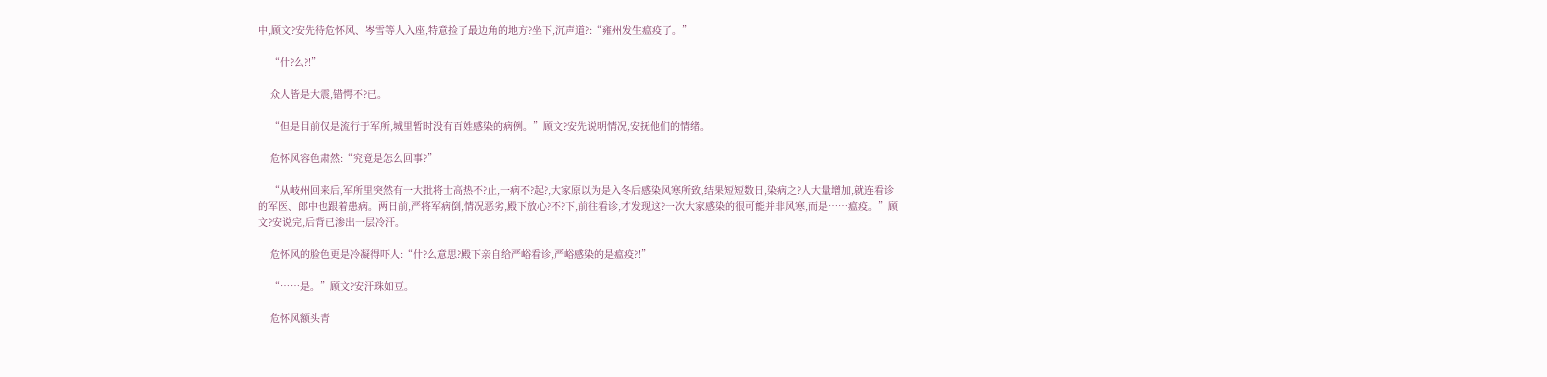中,顾文?安先待危怀风、岑雪等人入座,特意捡了最边角的地方?坐下,沉声道?:“雍州发生瘟疫了。”

    “什?么?!”

    众人皆是大震,错愕不?已。

    “但是目前仅是流行于军所,城里暂时没有百姓感染的病例。”顾文?安先说明情况,安抚他们的情绪。

    危怀风容色肃然:“究竟是怎么回事?”

    “从岐州回来后,军所里突然有一大批将士高热不?止,一病不?起?,大家原以为是入冬后感染风寒所致,结果短短数日,染病之?人大量增加,就连看诊的军医、郎中也跟着患病。两日前,严将军病倒,情况恶劣,殿下放心?不?下,前往看诊,才发现这?一次大家感染的很可能并非风寒,而是……瘟疫。”顾文?安说完,后背已渗出一层冷汗。

    危怀风的脸色更是冷凝得吓人:“什?么意思?殿下亲自给严峪看诊,严峪感染的是瘟疫?!”

    “……是。”顾文?安汗珠如豆。

    危怀风额头青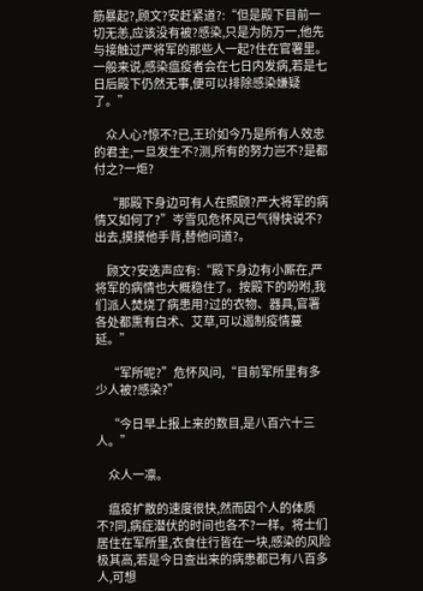筋暴起?,顾文?安赶紧道?:“但是殿下目前一切无恙,应该没有被?感染,只是为防万一,他先与接触过严将军的那些人一起?住在官署里。一般来说,感染瘟疫者会在七日内发病,若是七日后殿下仍然无事,便可以排除感染嫌疑了。”

    众人心?惊不?已,王玠如今乃是所有人效忠的君主,一旦发生不?测,所有的努力岂不?是都付之?一炬?

    “那殿下身边可有人在照顾?严大将军的病情又如何了?”岑雪见危怀风已气得快说不?出去,摸摸他手背,替他问道?。

    顾文?安迭声应有:“殿下身边有小厮在,严将军的病情也大概稳住了。按殿下的吩咐,我们派人焚烧了病患用?过的衣物、器具,官署各处都熏有白术、艾草,可以遏制疫情蔓延。”

    “军所呢?”危怀风问,“目前军所里有多少人被?感染?”

    “今日早上报上来的数目,是八百六十三人。”

    众人一凛。

    瘟疫扩散的速度很快,然而因个人的体质不?同,病症潜伏的时间也各不?一样。将士们居住在军所里,衣食住行皆在一块,感染的风险极其高,若是今日查出来的病患都已有八百多人,可想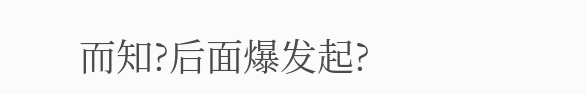而知?后面爆发起?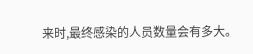来时,最终感染的人员数量会有多大。